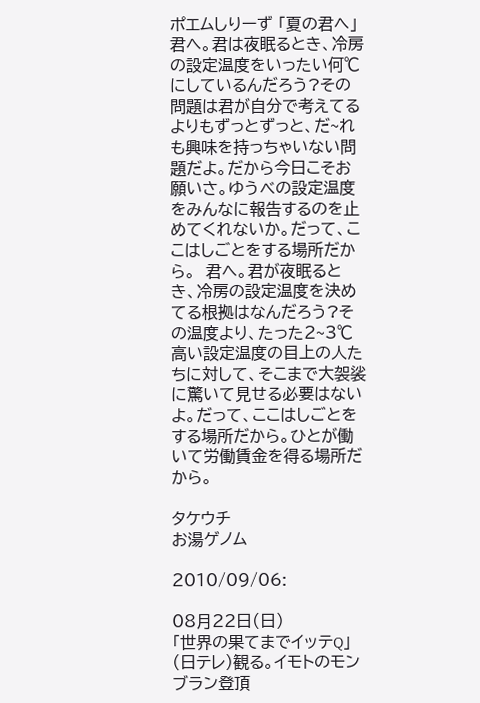ポエムしりーず 「夏の君へ」  君へ。君は夜眠るとき、冷房の設定温度をいったい何℃にしているんだろう?その問題は君が自分で考えてるよりもずっとずっと、だ~れも興味を持っちゃいない問題だよ。だから今日こそお願いさ。ゆうべの設定温度をみんなに報告するのを止めてくれないか。だって、ここはしごとをする場所だから。  君へ。君が夜眠るとき、冷房の設定温度を決めてる根拠はなんだろう?その温度より、たった2~3℃高い設定温度の目上の人たちに対して、そこまで大袈裟に驚いて見せる必要はないよ。だって、ここはしごとをする場所だから。ひとが働いて労働賃金を得る場所だから。

タケウチ
お湯ゲノム

2010/09/06:

08月22日(日)
「世界の果てまでイッテQ」(日テレ)観る。イモトのモンブラン登頂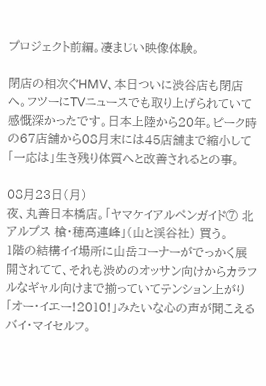プロジェクト前編。凄まじい映像体験。

閉店の相次ぐHMV、本日ついに渋谷店も閉店へ。フツーにTVニュースでも取り上げられていて感慨深かったです。日本上陸から20年。ピーク時の67店舗から08月末には45店舗まで縮小して「一応は」生き残り体質へと改善されるとの事。

08月23日(月)
夜、丸善日本橋店。「ヤマケイアルペンガイド⑦ 北アルプス 槍・穂高連峰」(山と渓谷社) 買う。
1階の結構イイ場所に山岳コーナーがでっかく展開されてて、それも渋めのオッサン向けからカラフルなギャル向けまで揃っていてテンション上がり「オー・イエー!2010!」みたいな心の声が聞こえるバイ・マイセルフ。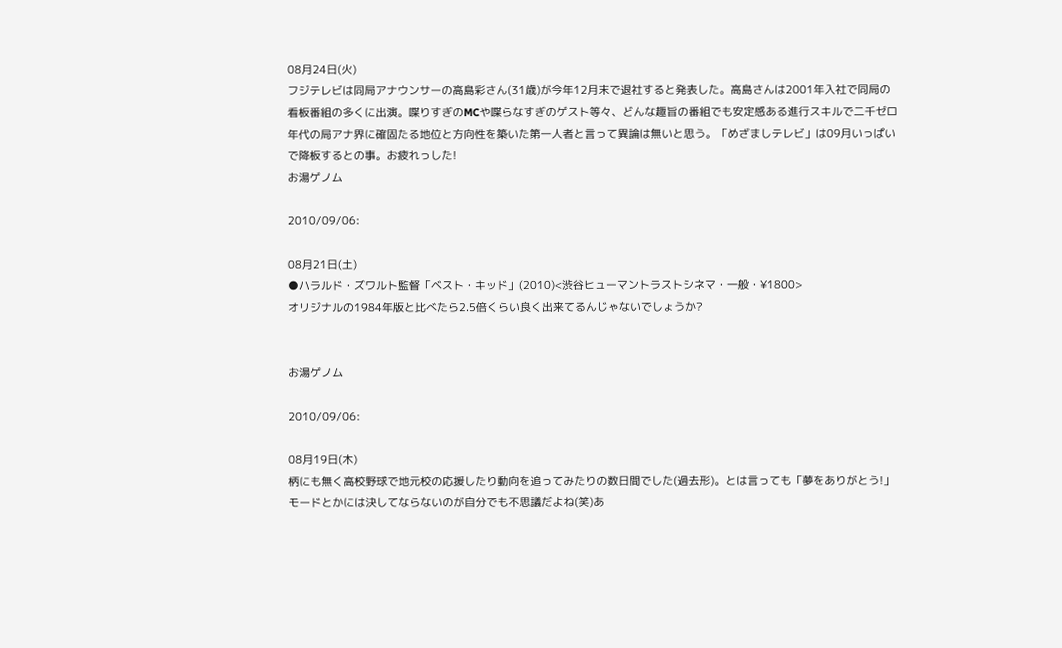08月24日(火)
フジテレビは同局アナウンサーの高島彩さん(31歳)が今年12月末で退社すると発表した。高島さんは2001年入社で同局の看板番組の多くに出演。喋りすぎのMCや喋らなすぎのゲスト等々、どんな趣旨の番組でも安定感ある進行スキルで二千ゼロ年代の局アナ界に確固たる地位と方向性を築いた第一人者と言って異論は無いと思う。「めざましテレビ」は09月いっぱいで降板するとの事。お疲れっした!
お湯ゲノム

2010/09/06:

08月21日(土)
●ハラルド・ズワルト監督「ベスト・キッド」(2010)<渋谷ヒューマントラストシネマ・一般・¥1800>
オリジナルの1984年版と比べたら2.5倍くらい良く出来てるんじゃないでしょうか?


お湯ゲノム

2010/09/06:

08月19日(木)
柄にも無く高校野球で地元校の応援したり動向を追ってみたりの数日間でした(過去形)。とは言っても「夢をありがとう!」モードとかには決してならないのが自分でも不思議だよね(笑)あ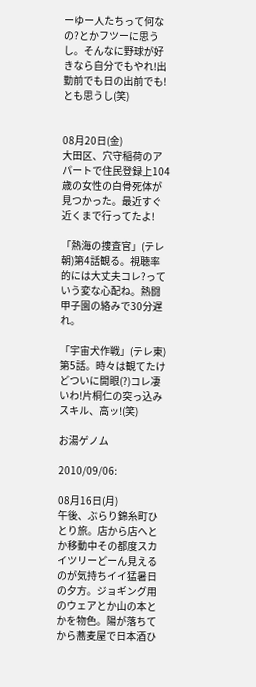ーゆー人たちって何なの?とかフツーに思うし。そんなに野球が好きなら自分でもやれ!出勤前でも日の出前でも!とも思うし(笑)


08月20日(金)
大田区、穴守稲荷のアパートで住民登録上104歳の女性の白骨死体が見つかった。最近すぐ近くまで行ってたよ!

「熱海の捜査官」(テレ朝)第4話観る。視聴率的には大丈夫コレ?っていう変な心配ね。熱闘甲子園の絡みで30分遅れ。

「宇宙犬作戦」(テレ東)第5話。時々は観てたけどついに開眼(?)コレ凄いわ!片桐仁の突っ込みスキル、高ッ!(笑)

お湯ゲノム

2010/09/06:

08月16日(月)
午後、ぶらり錦糸町ひとり旅。店から店へとか移動中その都度スカイツリーどーん見えるのが気持ちイイ猛暑日の夕方。ジョギング用のウェアとか山の本とかを物色。陽が落ちてから蕎麦屋で日本酒ひ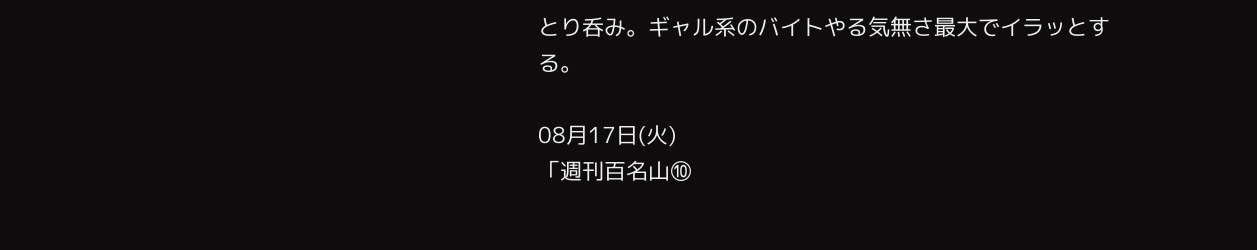とり呑み。ギャル系のバイトやる気無さ最大でイラッとする。

08月17日(火)
「週刊百名山⑩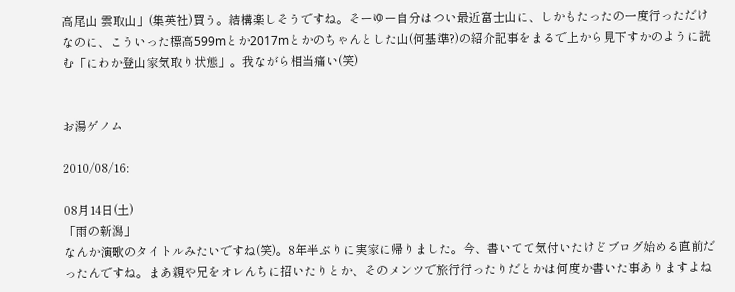高尾山 雲取山」(集英社)買う。結構楽しそうですね。そーゆー自分はつい最近富士山に、しかもたったの一度行っただけなのに、こういった標高599mとか2017mとかのちゃんとした山(何基準?)の紹介記事をまるで上から見下すかのように読む「にわか登山家気取り状態」。我ながら相当痛い(笑)


お湯ゲノム

2010/08/16:

08月14日(土)
「雨の新潟」
なんか演歌のタイトルみたいですね(笑)。8年半ぶりに実家に帰りました。今、書いてて気付いたけどブログ始める直前だったんですね。まあ親や兄をオレんちに招いたりとか、そのメンツで旅行行ったりだとかは何度か書いた事ありますよね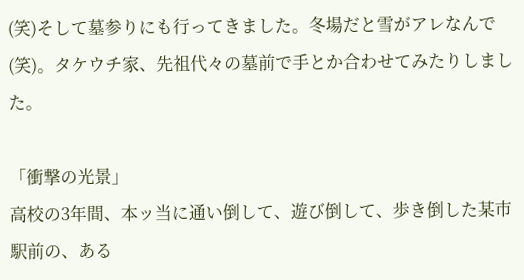(笑)そして墓参りにも行ってきました。冬場だと雪がアレなんで(笑)。タケウチ家、先祖代々の墓前で手とか合わせてみたりしました。

「衝撃の光景」
高校の3年間、本ッ当に通い倒して、遊び倒して、歩き倒した某市駅前の、ある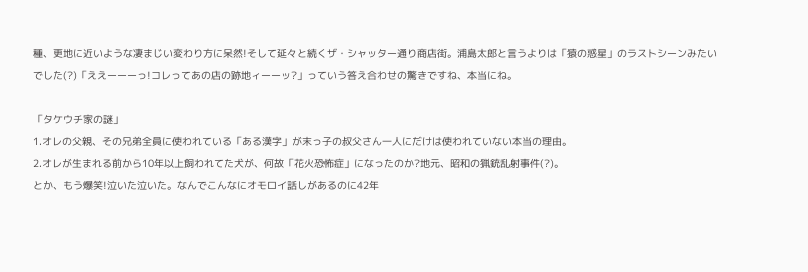種、更地に近いような凄まじい変わり方に呆然!そして延々と続くザ・シャッター通り商店街。浦島太郎と言うよりは「猿の惑星」のラストシーンみたいでした(?)「ええーーーっ!コレってあの店の跡地ィーーッ?」っていう答え合わせの驚きですね、本当にね。

「タケウチ家の謎」
1.オレの父親、その兄弟全員に使われている「ある漢字」が末っ子の叔父さん一人にだけは使われていない本当の理由。
2.オレが生まれる前から10年以上飼われてた犬が、何故「花火恐怖症」になったのか?地元、昭和の猟銃乱射事件(?)。
とか、もう爆笑!泣いた泣いた。なんでこんなにオモロイ話しがあるのに42年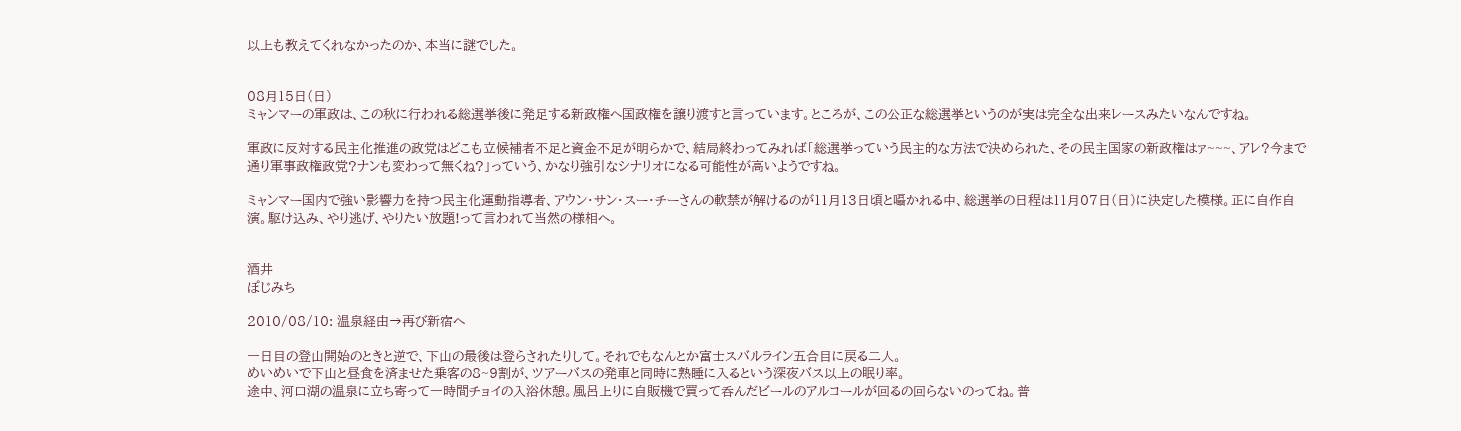以上も教えてくれなかったのか、本当に謎でした。


08月15日(日)
ミャンマーの軍政は、この秋に行われる総選挙後に発足する新政権へ国政権を譲り渡すと言っています。ところが、この公正な総選挙というのが実は完全な出来レースみたいなんですね。

軍政に反対する民主化推進の政党はどこも立候補者不足と資金不足が明らかで、結局終わってみれば「総選挙っていう民主的な方法で決められた、その民主国家の新政権はァ~~~、アレ?今まで通り軍事政権政党?ナンも変わって無くね?」っていう、かなり強引なシナリオになる可能性が高いようですね。

ミャンマー国内で強い影響力を持つ民主化運動指導者、アウン・サン・スー・チーさんの軟禁が解けるのが11月13日頃と囁かれる中、総選挙の日程は11月07日(日)に決定した模様。正に自作自演。駆け込み、やり逃げ、やりたい放題!って言われて当然の様相へ。


酒井
ぽじみち

2010/08/10: 温泉経由→再び新宿へ

一日目の登山開始のときと逆で、下山の最後は登らされたりして。それでもなんとか富士スバルライン五合目に戻る二人。
めいめいで下山と昼食を済ませた乗客の8~9割が、ツアーバスの発車と同時に熟睡に入るという深夜バス以上の眠り率。
途中、河口湖の温泉に立ち寄って一時間チョイの入浴休憩。風呂上りに自販機で買って呑んだビールのアルコールが回るの回らないのってね。普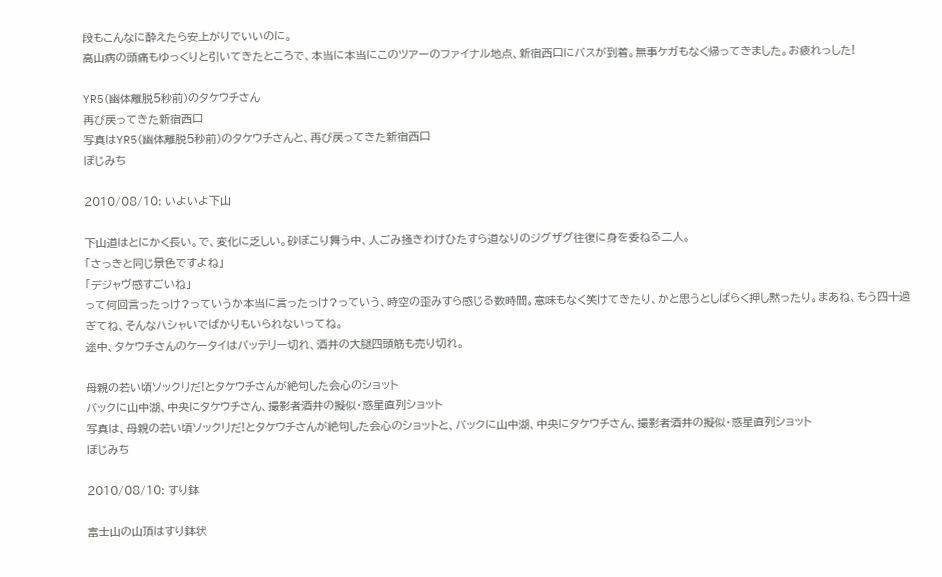段もこんなに酔えたら安上がりでいいのに。
高山病の頭痛もゆっくりと引いてきたところで、本当に本当にこのツアーのファイナル地点、新宿西口にバスが到着。無事ケガもなく帰ってきました。お疲れっした!

YR5(幽体離脱5秒前)のタケウチさん
再び戻ってきた新宿西口
写真はYR5(幽体離脱5秒前)のタケウチさんと、再び戻ってきた新宿西口
ぽじみち

2010/08/10: いよいよ下山

下山道はとにかく長い。で、変化に乏しい。砂ぼこり舞う中、人ごみ掻きわけひたすら道なりのジグザグ往復に身を委ねる二人。
「さっきと同じ景色ですよね」
「デジャヴ感すごいね」
って何回言ったっけ?っていうか本当に言ったっけ?っていう、時空の歪みすら感じる数時間。意味もなく笑けてきたり、かと思うとしばらく押し黙ったり。まあね、もう四十過ぎてね、そんなハシャいでばかりもいられないってね。
途中、タケウチさんのケータイはバッテリー切れ、酒井の大腿四頭筋も売り切れ。

母親の若い頃ソックリだ!とタケウチさんが絶句した会心のショット
バックに山中湖、中央にタケウチさん、撮影者酒井の擬似・惑星直列ショット
写真は、母親の若い頃ソックリだ!とタケウチさんが絶句した会心のショットと、バックに山中湖、中央にタケウチさん、撮影者酒井の擬似・惑星直列ショット
ぽじみち

2010/08/10: すり鉢

富士山の山頂はすり鉢状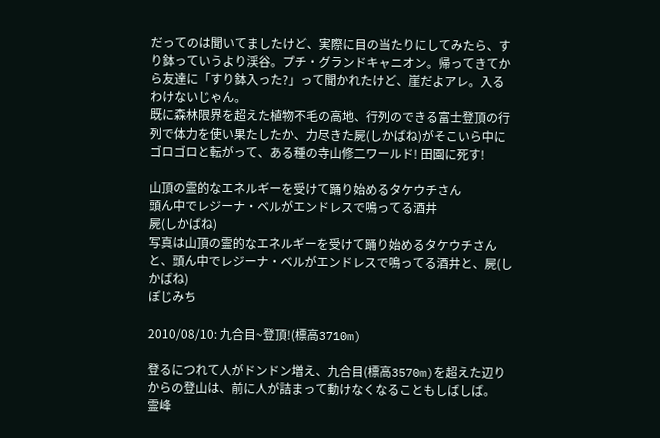だってのは聞いてましたけど、実際に目の当たりにしてみたら、すり鉢っていうより渓谷。プチ・グランドキャニオン。帰ってきてから友達に「すり鉢入った?」って聞かれたけど、崖だよアレ。入るわけないじゃん。
既に森林限界を超えた植物不毛の高地、行列のできる富士登頂の行列で体力を使い果たしたか、力尽きた屍(しかばね)がそこいら中にゴロゴロと転がって、ある種の寺山修二ワールド! 田園に死す!

山頂の霊的なエネルギーを受けて踊り始めるタケウチさん
頭ん中でレジーナ・ベルがエンドレスで鳴ってる酒井
屍(しかばね)
写真は山頂の霊的なエネルギーを受けて踊り始めるタケウチさんと、頭ん中でレジーナ・ベルがエンドレスで鳴ってる酒井と、屍(しかばね)
ぽじみち

2010/08/10: 九合目~登頂!(標高3710m)

登るにつれて人がドンドン増え、九合目(標高3570m)を超えた辺りからの登山は、前に人が詰まって動けなくなることもしばしば。
霊峰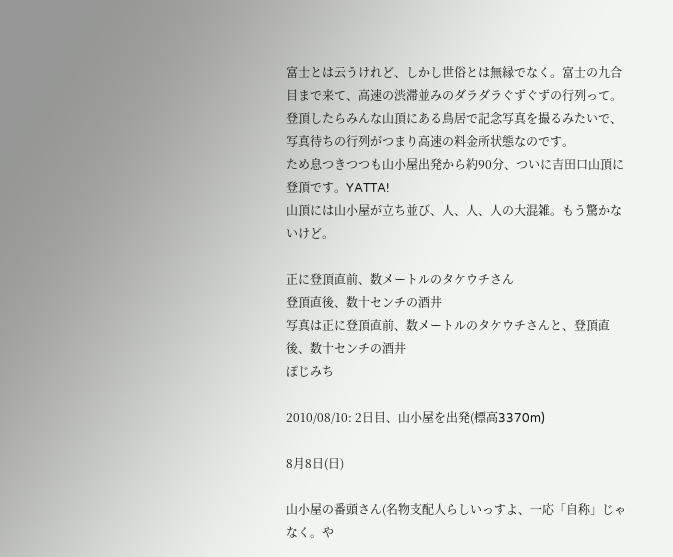富士とは云うけれど、しかし世俗とは無縁でなく。富士の九合目まで来て、高速の渋滞並みのダラダラぐずぐずの行列って。
登頂したらみんな山頂にある鳥居で記念写真を撮るみたいで、写真待ちの行列がつまり高速の料金所状態なのです。
ため息つきつつも山小屋出発から約90分、ついに吉田口山頂に登頂です。YATTA!
山頂には山小屋が立ち並び、人、人、人の大混雑。もう驚かないけど。

正に登頂直前、数メートルのタケウチさん
登頂直後、数十センチの酒井
写真は正に登頂直前、数メートルのタケウチさんと、登頂直後、数十センチの酒井
ぽじみち

2010/08/10: 2日目、山小屋を出発(標高3370m)

8月8日(日)

山小屋の番頭さん(名物支配人らしいっすよ、一応「自称」じゃなく。や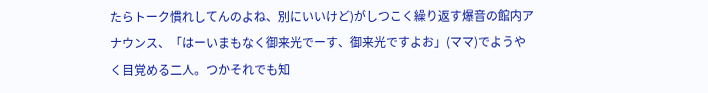たらトーク慣れしてんのよね、別にいいけど)がしつこく繰り返す爆音の館内アナウンス、「はーいまもなく御来光でーす、御来光ですよお」(ママ)でようやく目覚める二人。つかそれでも知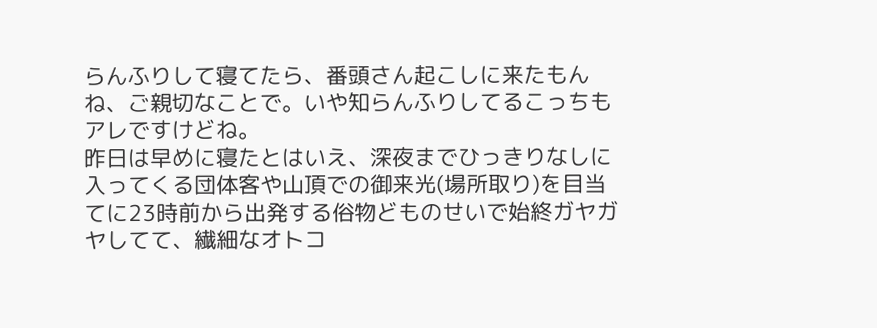らんふりして寝てたら、番頭さん起こしに来たもんね、ご親切なことで。いや知らんふりしてるこっちもアレですけどね。
昨日は早めに寝たとはいえ、深夜までひっきりなしに入ってくる団体客や山頂での御来光(場所取り)を目当てに23時前から出発する俗物どものせいで始終ガヤガヤしてて、繊細なオトコ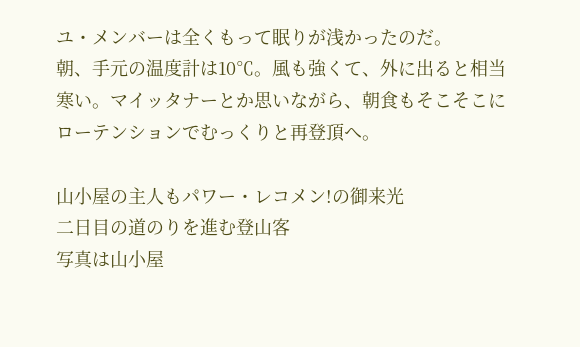ユ・メンバーは全くもって眠りが浅かったのだ。
朝、手元の温度計は10℃。風も強くて、外に出ると相当寒い。マイッタナーとか思いながら、朝食もそこそこにローテンションでむっくりと再登頂へ。

山小屋の主人もパワー・レコメン!の御来光
二日目の道のりを進む登山客
写真は山小屋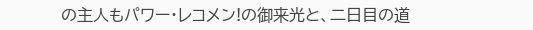の主人もパワー・レコメン!の御来光と、二日目の道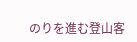のりを進む登山客